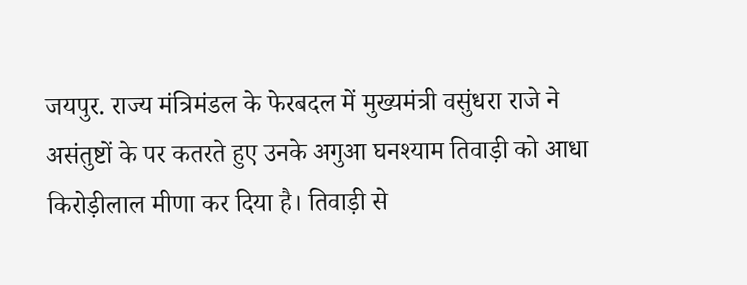जयपुर. राज्य मंत्रिमंडल के फेरबदल में मुख्यमंत्री वसुंधरा राजे ने असंतुष्टों के पर कतरते हुए उनके अगुआ घनश्याम तिवाड़ी को आधा किरोड़ीलाल मीणा कर दिया है। तिवाड़ी से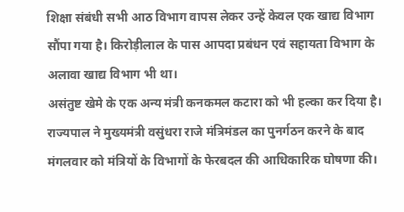शिक्षा संबंधी सभी आठ विभाग वापस लेकर उन्हें केवल एक खाद्य विभाग सौंपा गया है। किरोड़ीलाल के पास आपदा प्रबंधन एवं सहायता विभाग के अलावा खाद्य विभाग भी था।
असंतुष्ट खेमे के एक अन्य मंत्री कनकमल कटारा को भी हल्का कर दिया है। राज्यपाल ने मुख्यमंत्री वसुंधरा राजे मंत्रिमंडल का पुनर्गठन करने के बाद मंगलवार को मंत्रियों के विभागों के फेरबदल की आधिकारिक घोषणा की।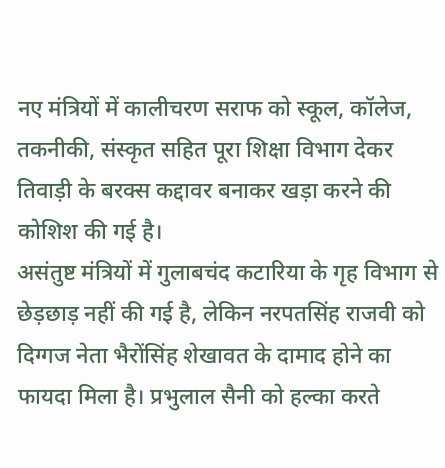नए मंत्रियों में कालीचरण सराफ को स्कूल, कॉलेज, तकनीकी, संस्कृत सहित पूरा शिक्षा विभाग देकर तिवाड़ी के बरक्स कद्दावर बनाकर खड़ा करने की कोशिश की गई है।
असंतुष्ट मंत्रियों में गुलाबचंद कटारिया के गृह विभाग से छेड़छाड़ नहीं की गई है, लेकिन नरपतसिंह राजवी को दिग्गज नेता भैरोंसिंह शेखावत के दामाद होने का फायदा मिला है। प्रभुलाल सैनी को हल्का करते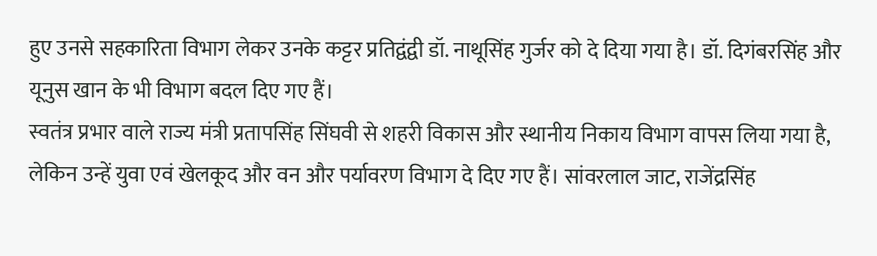हुए उनसे सहकारिता विभाग लेकर उनके कट्टर प्रतिद्वंद्वी डॉ. नाथूसिंह गुर्जर को दे दिया गया है। डॉ. दिगंबरसिंह और यूनुस खान के भी विभाग बदल दिए गए हैं।
स्वतंत्र प्रभार वाले राज्य मंत्री प्रतापसिंह सिंघवी से शहरी विकास और स्थानीय निकाय विभाग वापस लिया गया है, लेकिन उन्हें युवा एवं खेलकूद और वन और पर्यावरण विभाग दे दिए गए हैं। सांवरलाल जाट, राजेंद्रसिंह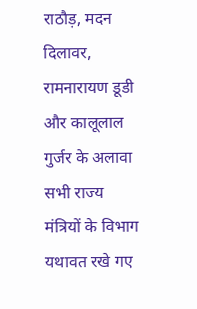राठौड़, मदन दिलावर, रामनारायण डूडी और कालूलाल गुर्जर के अलावा सभी राज्य मंत्रियों के विभाग यथावत रखे गए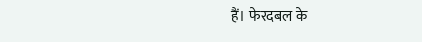हैं। फेरदबल के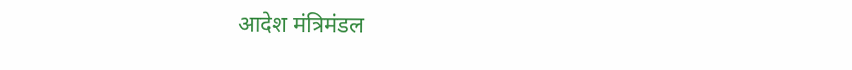आदेश मंत्रिमंडल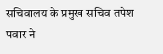सचिवालय के प्रमुख सचिव तपेश पवार ने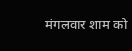मंगलवार शाम को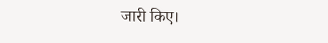जारी किए।